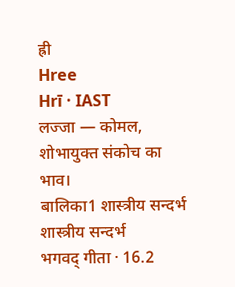ह्री
Hree
Hrī · IAST
लज्जा — कोमल, शोभायुक्त संकोच का भाव।
बालिका1 शास्त्रीय सन्दर्भ
शास्त्रीय सन्दर्भ
भगवद् गीता · 16.2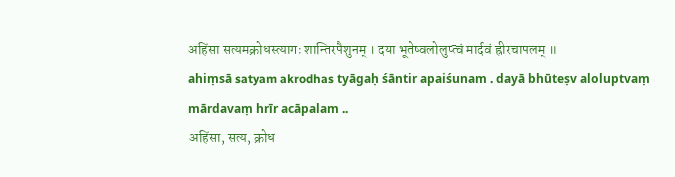अहिंसा सत्यमक्रोधस्त्यागः शान्तिरपैशुनम् । दया भूतेष्वलोलुप्त्वं मार्दवं ह्रीरचापलम् ॥
ahiṃsā satyam akrodhas tyāgaḥ śāntir apaiśunam . dayā bhūteṣv aloluptvaṃ mārdavaṃ hrīr acāpalam ..
अहिंसा, सत्य, क्रोध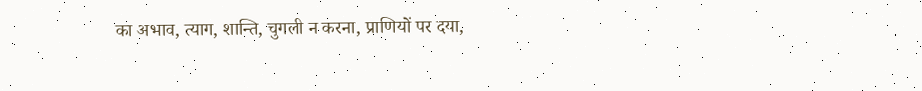का अभाव, त्याग, शान्ति, चुगली न करना, प्राणियों पर दया,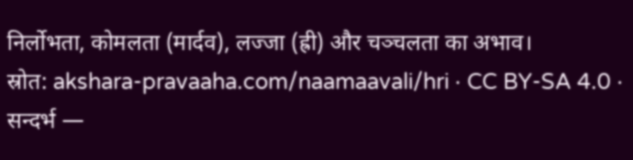निर्लोभता, कोमलता (मार्दव), लज्जा (ह्री) और चञ्चलता का अभाव।
स्रोत: akshara-pravaaha.com/naamaavali/hri · CC BY-SA 4.0 · सन्दर्भ —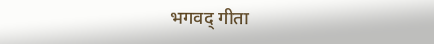भगवद् गीता